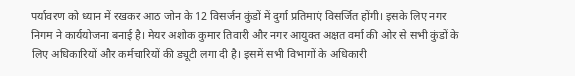पर्यावरण को ध्यान में रखकर आठ जोन के 12 विसर्जन कुंडों में दुर्गा प्रतिमाएं विसर्जित होंगी। इसके लिए नगर निगम ने कार्ययोजना बनाई है। मेयर अशोक कुमार तिवारी और नगर आयुक्त अक्षत वर्मा की ओर से सभी कुंडों के लिए अधिकारियों और कर्मचारियों की ड्यूटी लगा दी है। इसमें सभी विभागों के अधिकारी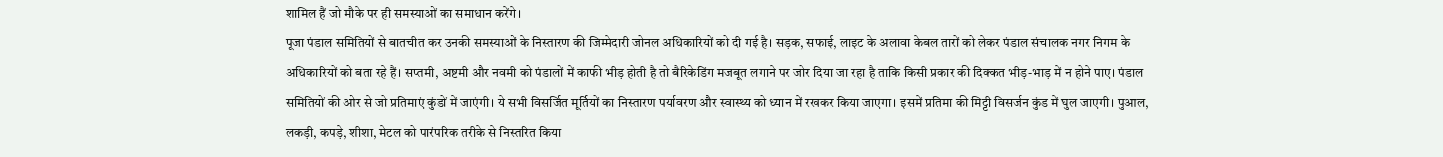शामिल हैं जो मौके पर ही समस्याओं का समाधान करेंगे।
पूजा पंडाल समितियों से बातचीत कर उनकी समस्याओं के निस्तारण की जिम्मेदारी जोनल अधिकारियों को दी गई है। सड़क, सफाई, लाइट के अलावा केबल तारों को लेकर पंडाल संचालक नगर निगम के अधिकारियों को बता रहे हैं। सप्तमी, अष्टमी और नवमी को पंडालों में काफी भीड़ होती है तो बैरिकेडिंग मजबूत लगाने पर जोर दिया जा रहा है ताकि किसी प्रकार की दिक्कत भीड़-भाड़ में न होने पाए। पंडाल समितियों की ओर से जो प्रतिमाएं कुंडों में जाएंगी। ये सभी विसर्जित मूर्तियों का निस्तारण पर्यावरण और स्वास्थ्य को ध्यान में रखकर किया जाएगा। इसमें प्रतिमा की मिट्टी विसर्जन कुंड में घुल जाएगी। पुआल, लकड़ी, कपड़े, शीशा, मेटल को पारंपरिक तरीके से निस्तरित किया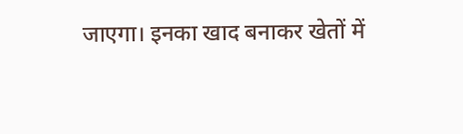जाएगा। इनका खाद बनाकर खेतों में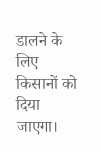डालने के लिए किसानों को दिया जाएगा।